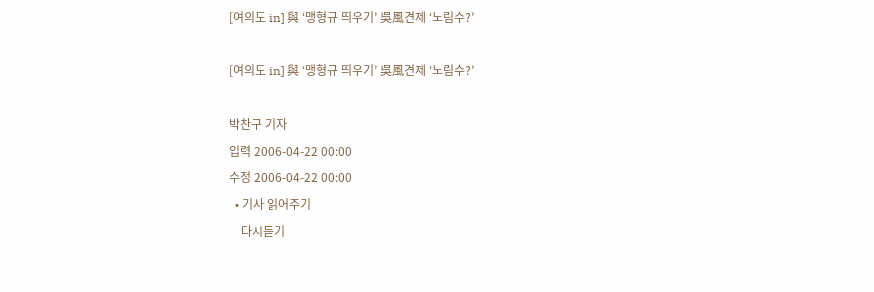[여의도 in] 與 ‘맹형규 띄우기’ 吳風견제 ‘노림수?’

[여의도 in] 與 ‘맹형규 띄우기’ 吳風견제 ‘노림수?’

박찬구 기자
입력 2006-04-22 00:00
수정 2006-04-22 00:00
  • 기사 읽어주기
    다시듣기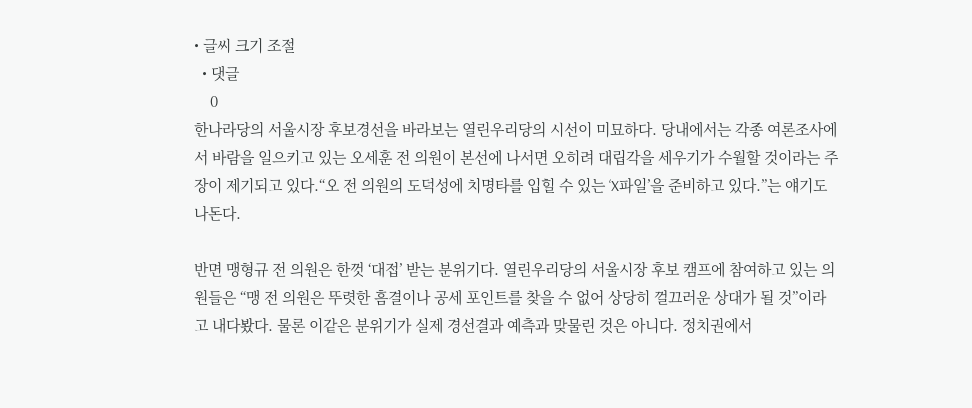• 글씨 크기 조절
  • 댓글
    0
한나라당의 서울시장 후보경선을 바라보는 열린우리당의 시선이 미묘하다. 당내에서는 각종 여론조사에서 바람을 일으키고 있는 오세훈 전 의원이 본선에 나서면 오히려 대립각을 세우기가 수월할 것이라는 주장이 제기되고 있다.“오 전 의원의 도덕성에 치명타를 입힐 수 있는 ‘X파일’을 준비하고 있다.”는 얘기도 나돈다.

반면 맹형규 전 의원은 한껏 ‘대접’ 받는 분위기다. 열린우리당의 서울시장 후보 캠프에 참여하고 있는 의원들은 “맹 전 의원은 뚜렷한 흠결이나 공세 포인트를 찾을 수 없어 상당히 껄끄러운 상대가 될 것”이라고 내다봤다. 물론 이같은 분위기가 실제 경선결과 예측과 맞물린 것은 아니다. 정치권에서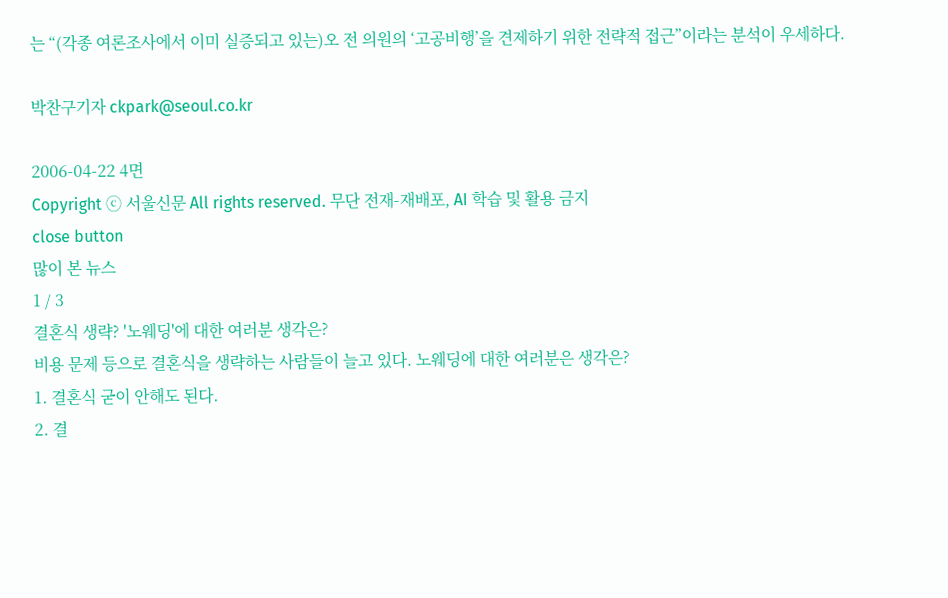는 “(각종 여론조사에서 이미 실증되고 있는)오 전 의원의 ‘고공비행’을 견제하기 위한 전략적 접근”이라는 분석이 우세하다.

박찬구기자 ckpark@seoul.co.kr

2006-04-22 4면
Copyright ⓒ 서울신문 All rights reserved. 무단 전재-재배포, AI 학습 및 활용 금지
close button
많이 본 뉴스
1 / 3
결혼식 생략? '노웨딩'에 대한 여러분 생각은?
비용 문제 등으로 결혼식을 생략하는 사람들이 늘고 있다. 노웨딩에 대한 여러분은 생각은?
1. 결혼식 굳이 안해도 된다.
2. 결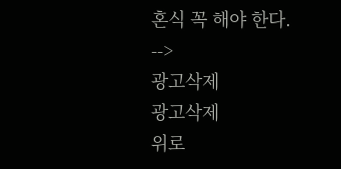혼식 꼭 해야 한다.
-->
광고삭제
광고삭제
위로